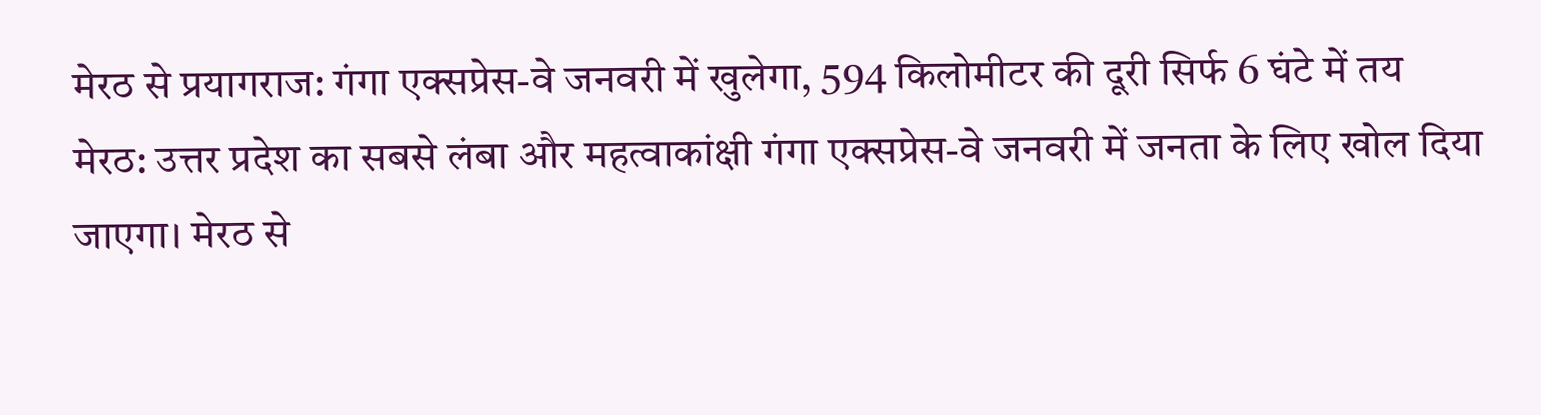मेरठ से प्रयागराज: गंगा एक्सप्रेस-वे जनवरी में खुलेगा, 594 किलोमीटर की दूरी सिर्फ 6 घंटे में तय
मेरठ: उत्तर प्रदेश का सबसे लंबा और महत्वाकांक्षी गंगा एक्सप्रेस-वे जनवरी में जनता के लिए खोल दिया जाएगा। मेरठ से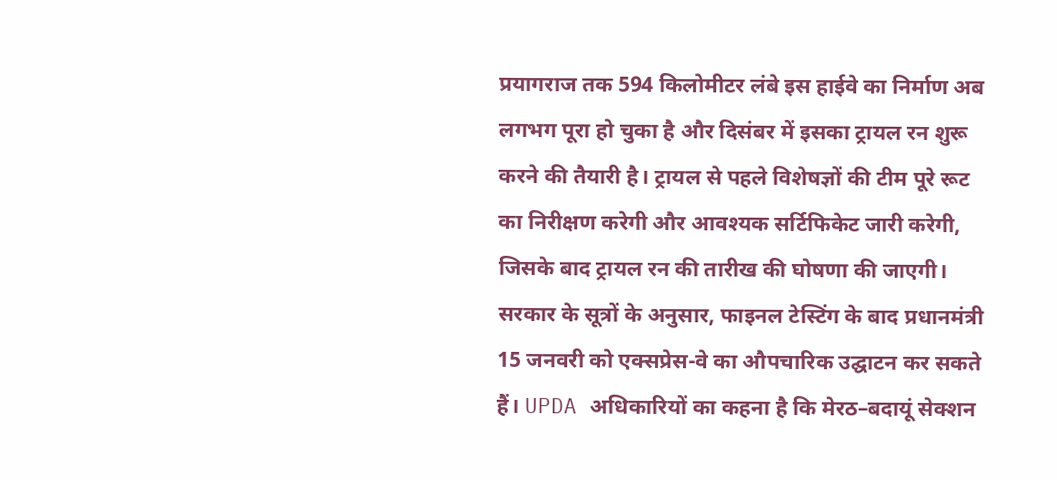प्रयागराज तक 594 किलोमीटर लंबे इस हाईवे का निर्माण अब लगभग पूरा हो चुका है और दिसंबर में इसका ट्रायल रन शुरू करने की तैयारी है। ट्रायल से पहले विशेषज्ञों की टीम पूरे रूट का निरीक्षण करेगी और आवश्यक सर्टिफिकेट जारी करेगी, जिसके बाद ट्रायल रन की तारीख की घोषणा की जाएगी।
सरकार के सूत्रों के अनुसार, फाइनल टेस्टिंग के बाद प्रधानमंत्री 15 जनवरी को एक्सप्रेस-वे का औपचारिक उद्घाटन कर सकते हैं। UPDA अधिकारियों का कहना है कि मेरठ–बदायूं सेक्शन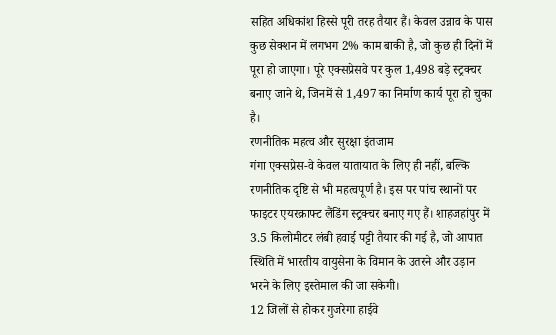सहित अधिकांश हिस्से पूरी तरह तैयार हैं। केवल उन्नाव के पास कुछ सेक्शन में लगभग 2% काम बाकी है, जो कुछ ही दिनों में पूरा हो जाएगा। पूरे एक्सप्रेसवे पर कुल 1,498 बड़े स्ट्रक्चर बनाए जाने थे, जिनमें से 1,497 का निर्माण कार्य पूरा हो चुका है।
रणनीतिक महत्व और सुरक्षा इंतजाम
गंगा एक्सप्रेस-वे केवल यातायात के लिए ही नहीं, बल्कि रणनीतिक दृष्टि से भी महत्वपूर्ण है। इस पर पांच स्थानों पर फाइटर एयरक्राफ्ट लैंडिंग स्ट्रक्चर बनाए गए हैं। शाहजहांपुर में 3.5 किलोमीटर लंबी हवाई पट्टी तैयार की गई है, जो आपात स्थिति में भारतीय वायुसेना के विमान के उतरने और उड़ान भरने के लिए इस्तेमाल की जा सकेगी।
12 जिलों से होकर गुजरेगा हाईवे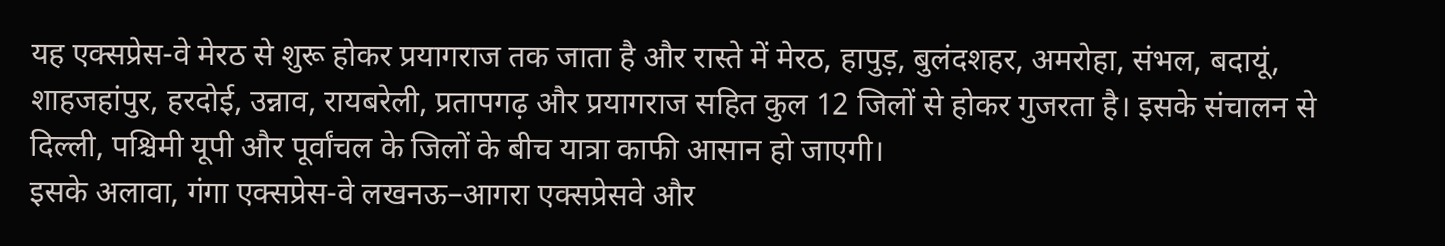यह एक्सप्रेस-वे मेरठ से शुरू होकर प्रयागराज तक जाता है और रास्ते में मेरठ, हापुड़, बुलंदशहर, अमरोहा, संभल, बदायूं, शाहजहांपुर, हरदोई, उन्नाव, रायबरेली, प्रतापगढ़ और प्रयागराज सहित कुल 12 जिलों से होकर गुजरता है। इसके संचालन से दिल्ली, पश्चिमी यूपी और पूर्वांचल के जिलों के बीच यात्रा काफी आसान हो जाएगी।
इसके अलावा, गंगा एक्सप्रेस-वे लखनऊ–आगरा एक्सप्रेसवे और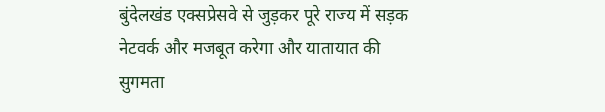बुंदेलखंड एक्सप्रेसवे से जुड़कर पूरे राज्य में सड़क नेटवर्क और मजबूत करेगा और यातायात की सुगमता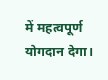में महत्वपूर्ण योगदान देगा।